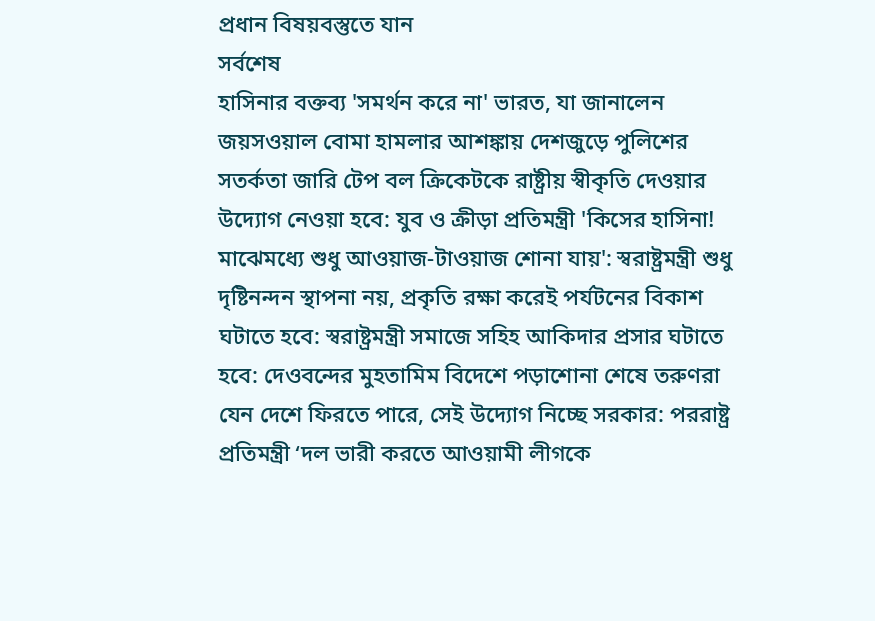প্রধান বিষয়বস্তুতে যান
সর্বশেষ
হাসিনার বক্তব্য 'সমর্থন করে না' ভারত, যা জানালেন জয়সওয়াল বোমা হামলার আশঙ্কায় দেশজুড়ে পুলিশের সতর্কতা জারি টেপ বল ক্রিকেটকে রাষ্ট্রীয় স্বীকৃতি দেওয়ার উদ্যোগ নেওয়া হবে: যুব ও ক্রীড়া প্রতিমন্ত্রী 'কিসের হাসিনা! মাঝেমধ্যে শুধু আওয়াজ-টাওয়াজ শোনা যায়': স্বরাষ্ট্রমন্ত্রী শুধু দৃষ্টিনন্দন স্থাপনা নয়, প্রকৃতি রক্ষা করেই পর্যটনের বিকাশ ঘটাতে হবে: স্বরাষ্ট্রমন্ত্রী সমাজে সহিহ আকিদার প্রসার ঘটাতে হবে: দেওবন্দের মুহতামিম বিদেশে পড়াশোনা শেষে তরুণরা যেন দেশে ফিরতে পারে, সেই উদ্যোগ নিচ্ছে সরকার: পররাষ্ট্র প্রতিমন্ত্রী ‘দল ভারী করতে আওয়ামী লীগকে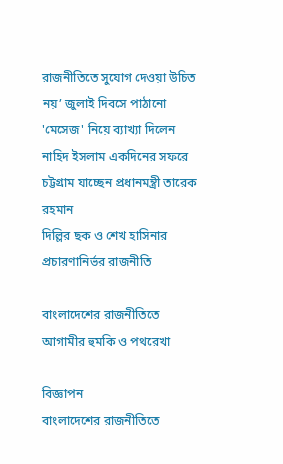রাজনীতিতে সুযোগ দেওয়া উচিত নয়’ জুলাই দিবসে পাঠানো 'মেসেজ' নিয়ে ব্যাখ্যা দিলেন নাহিদ ইসলাম একদিনের সফরে চট্টগ্রাম যাচ্ছেন প্রধানমন্ত্রী তারেক রহমান
দিল্লির ছক ও শেখ হাসিনার প্রচারণানির্ভর রাজনীতি

বাংলাদেশের রাজনীতিতে আগামীর হুমকি ও পথরেখা

বিজ্ঞাপন
বাংলাদেশের রাজনীতিতে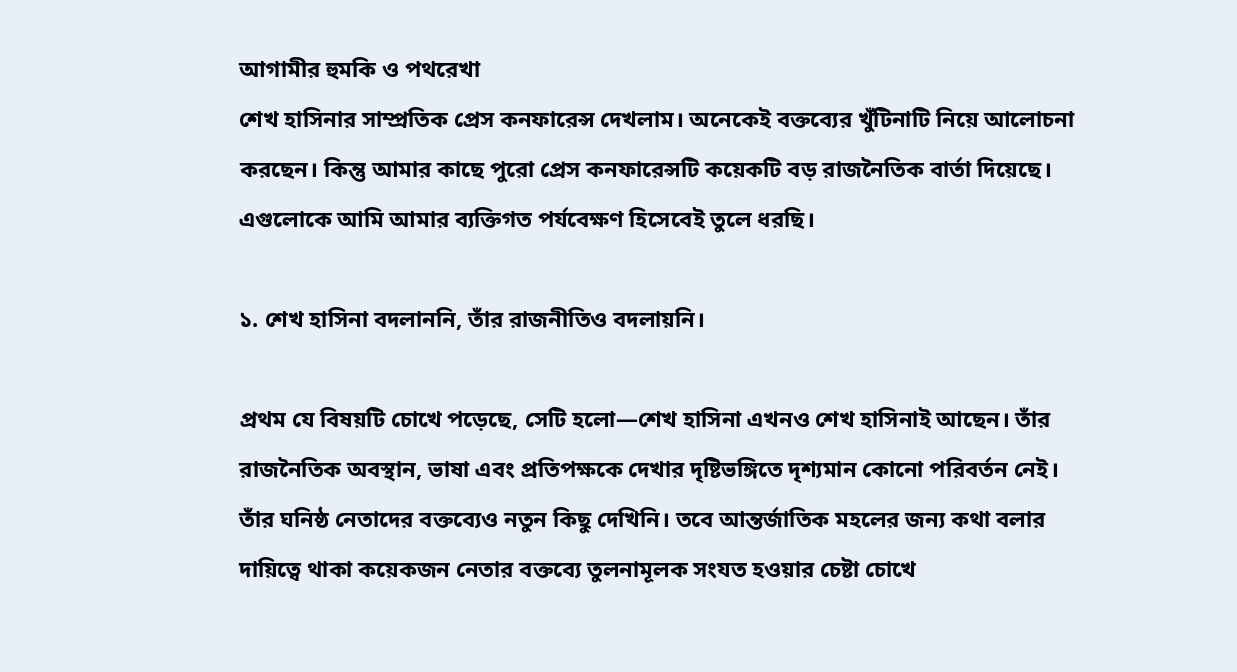আগামীর হুমকি ও পথরেখা
শেখ হাসিনার সাম্প্রতিক প্রেস কনফারেন্স দেখলাম। অনেকেই বক্তব্যের খুঁটিনাটি নিয়ে আলোচনা করছেন। কিন্তু আমার কাছে পুরো প্রেস কনফারেন্সটি কয়েকটি বড় রাজনৈতিক বার্তা দিয়েছে। এগুলোকে আমি আমার ব্যক্তিগত পর্যবেক্ষণ হিসেবেই তুলে ধরছি।

১. শেখ হাসিনা বদলাননি, তাঁর রাজনীতিও বদলায়নি।

প্রথম যে বিষয়টি চোখে পড়েছে, সেটি হলো—শেখ হাসিনা এখনও শেখ হাসিনাই আছেন। তাঁর রাজনৈতিক অবস্থান, ভাষা এবং প্রতিপক্ষকে দেখার দৃষ্টিভঙ্গিতে দৃশ্যমান কোনো পরিবর্তন নেই। তাঁর ঘনিষ্ঠ নেতাদের বক্তব্যেও নতুন কিছু দেখিনি। তবে আন্তর্জাতিক মহলের জন্য কথা বলার দায়িত্বে থাকা কয়েকজন নেতার বক্তব্যে তুলনামূলক সংযত হওয়ার চেষ্টা চোখে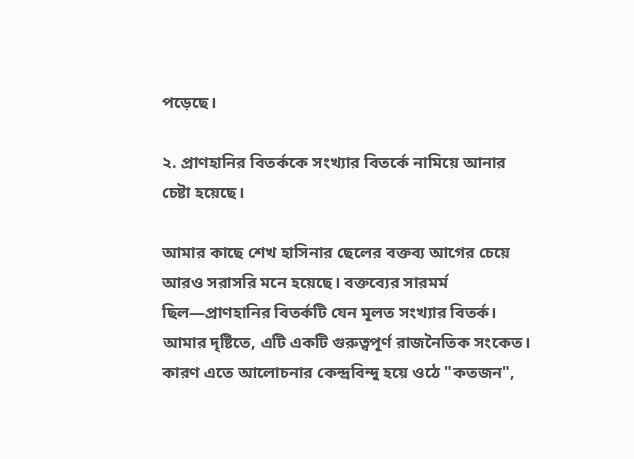পড়েছে।

২. প্রাণহানির বিতর্ককে সংখ্যার বিতর্কে নামিয়ে আনার চেষ্টা হয়েছে।

আমার কাছে শেখ হাসিনার ছেলের বক্তব্য আগের চেয়ে আরও সরাসরি মনে হয়েছে। বক্তব্যের সারমর্ম ছিল—প্রাণহানির বিতর্কটি যেন মূলত সংখ্যার বিতর্ক। আমার দৃষ্টিতে, এটি একটি গুরুত্বপূর্ণ রাজনৈতিক সংকেত। কারণ এতে আলোচনার কেন্দ্রবিন্দু হয়ে ওঠে "কতজন",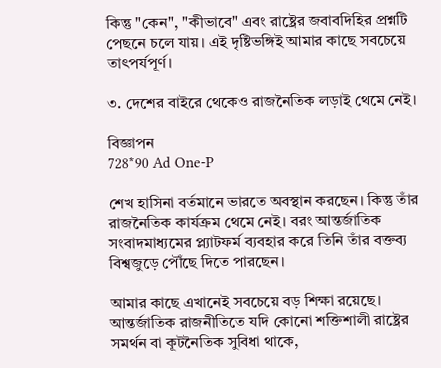কিন্তু "কেন", "কীভাবে" এবং রাষ্ট্রের জবাবদিহির প্রশ্নটি পেছনে চলে যায়। এই দৃষ্টিভঙ্গিই আমার কাছে সবচেয়ে তাৎপর্যপূর্ণ।

৩. দেশের বাইরে থেকেও রাজনৈতিক লড়াই থেমে নেই।

বিজ্ঞাপন
728*90 Ad One-P

শেখ হাসিনা বর্তমানে ভারতে অবস্থান করছেন। কিন্তু তাঁর রাজনৈতিক কার্যক্রম থেমে নেই। বরং আন্তর্জাতিক সংবাদমাধ্যমের প্ল্যাটফর্ম ব্যবহার করে তিনি তাঁর বক্তব্য বিশ্বজুড়ে পৌঁছে দিতে পারছেন।

আমার কাছে এখানেই সবচেয়ে বড় শিক্ষা রয়েছে। আন্তর্জাতিক রাজনীতিতে যদি কোনো শক্তিশালী রাষ্ট্রের সমর্থন বা কূটনৈতিক সুবিধা থাকে,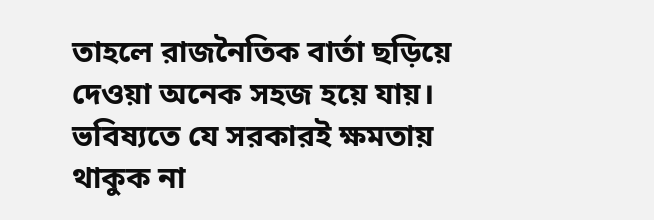তাহলে রাজনৈতিক বার্তা ছড়িয়ে দেওয়া অনেক সহজ হয়ে যায়। ভবিষ্যতে যে সরকারই ক্ষমতায় থাকুক না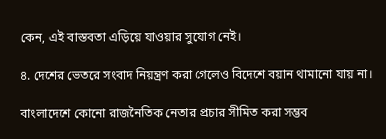কেন, এই বাস্তবতা এড়িয়ে যাওয়ার সুযোগ নেই।

৪. দেশের ভেতরে সংবাদ নিয়ন্ত্রণ করা গেলেও বিদেশে বয়ান থামানো যায় না।

বাংলাদেশে কোনো রাজনৈতিক নেতার প্রচার সীমিত করা সম্ভব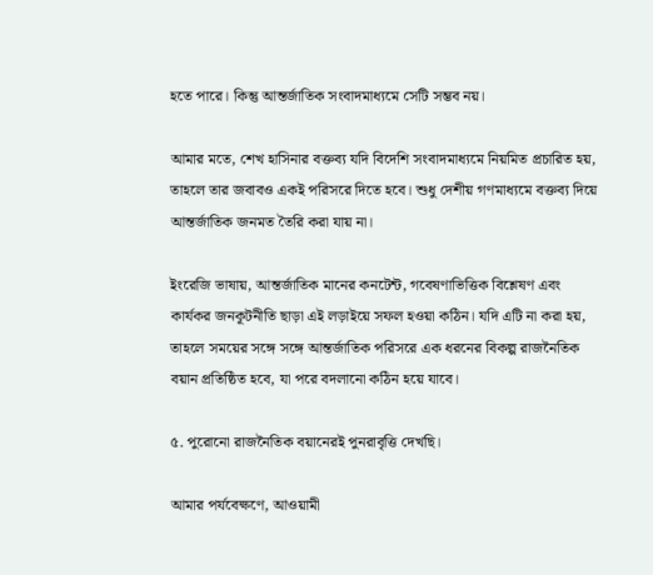হতে পারে। কিন্তু আন্তর্জাতিক সংবাদমাধ্যমে সেটি সম্ভব নয়।

আমার মতে, শেখ হাসিনার বক্তব্য যদি বিদেশি সংবাদমাধ্যমে নিয়মিত প্রচারিত হয়, তাহলে তার জবাবও একই পরিসরে দিতে হবে। শুধু দেশীয় গণমাধ্যমে বক্তব্য দিয়ে আন্তর্জাতিক জনমত তৈরি করা যায় না।

ইংরেজি ভাষায়, আন্তর্জাতিক মানের কনটেন্ট, গবেষণাভিত্তিক বিশ্লেষণ এবং কার্যকর জনকূটনীতি ছাড়া এই লড়াইয়ে সফল হওয়া কঠিন। যদি এটি না করা হয়, তাহলে সময়ের সঙ্গে সঙ্গে আন্তর্জাতিক পরিসরে এক ধরনের বিকল্প রাজনৈতিক বয়ান প্রতিষ্ঠিত হবে, যা পরে বদলানো কঠিন হয়ে যাবে।

৫. পুরোনো রাজনৈতিক বয়ানেরই পুনরাবৃত্তি দেখছি।

আমার পর্যবেক্ষণে, আওয়ামী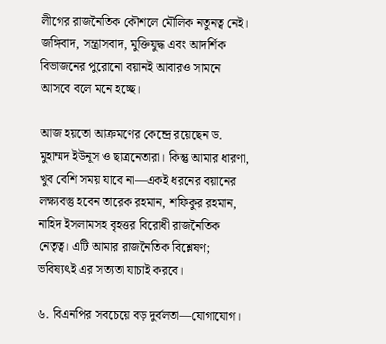লীগের রাজনৈতিক কৌশলে মৌলিক নতুনত্ব নেই। জঙ্গিবাদ, সন্ত্রাসবাদ, মুক্তিযুদ্ধ এবং আদর্শিক বিভাজনের পুরোনো বয়ানই আবারও সামনে আসবে বলে মনে হচ্ছে।

আজ হয়তো আক্রমণের কেন্দ্রে রয়েছেন ড. মুহাম্মদ ইউনূস ও ছাত্রনেতারা। কিন্তু আমার ধারণা, খুব বেশি সময় যাবে না—একই ধরনের বয়ানের লক্ষ্যবস্তু হবেন তারেক রহমান, শফিকুর রহমান, নাহিদ ইসলামসহ বৃহত্তর বিরোধী রাজনৈতিক নেতৃত্ব। এটি আমার রাজনৈতিক বিশ্লেষণ; ভবিষ্যৎই এর সত্যতা যাচাই করবে।

৬. বিএনপির সবচেয়ে বড় দুর্বলতা—যোগাযোগ।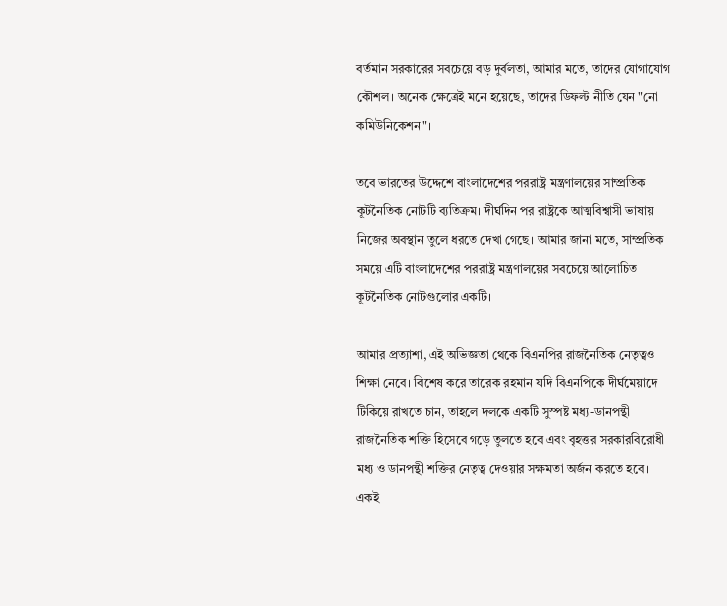বর্তমান সরকারের সবচেয়ে বড় দুর্বলতা, আমার মতে, তাদের যোগাযোগ কৌশল। অনেক ক্ষেত্রেই মনে হয়েছে, তাদের ডিফল্ট নীতি যেন "নো কমিউনিকেশন"।

তবে ভারতের উদ্দেশে বাংলাদেশের পররাষ্ট্র মন্ত্রণালয়ের সাম্প্রতিক কূটনৈতিক নোটটি ব্যতিক্রম। দীর্ঘদিন পর রাষ্ট্রকে আত্মবিশ্বাসী ভাষায় নিজের অবস্থান তুলে ধরতে দেখা গেছে। আমার জানা মতে, সাম্প্রতিক সময়ে এটি বাংলাদেশের পররাষ্ট্র মন্ত্রণালয়ের সবচেয়ে আলোচিত কূটনৈতিক নোটগুলোর একটি।

আমার প্রত্যাশা, এই অভিজ্ঞতা থেকে বিএনপির রাজনৈতিক নেতৃত্বও শিক্ষা নেবে। বিশেষ করে তারেক রহমান যদি বিএনপিকে দীর্ঘমেয়াদে টিকিয়ে রাখতে চান, তাহলে দলকে একটি সুস্পষ্ট মধ্য-ডানপন্থী রাজনৈতিক শক্তি হিসেবে গড়ে তুলতে হবে এবং বৃহত্তর সরকারবিরোধী মধ্য ও ডানপন্থী শক্তির নেতৃত্ব দেওয়ার সক্ষমতা অর্জন করতে হবে। একই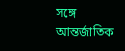সঙ্গে আন্তর্জাতিক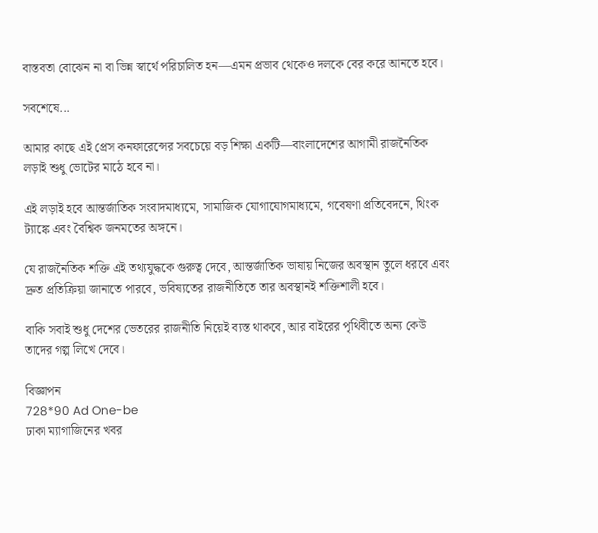বাস্তবতা বোঝেন না বা ভিন্ন স্বার্থে পরিচালিত হন—এমন প্রভাব থেকেও দলকে বের করে আনতে হবে।

সবশেষে...

আমার কাছে এই প্রেস কনফারেন্সের সবচেয়ে বড় শিক্ষা একটি—বাংলাদেশের আগামী রাজনৈতিক লড়াই শুধু ভোটের মাঠে হবে না।

এই লড়াই হবে আন্তর্জাতিক সংবাদমাধ্যমে, সামাজিক যোগাযোগমাধ্যমে, গবেষণা প্রতিবেদনে, থিংক ট্যাঙ্কে এবং বৈশ্বিক জনমতের অঙ্গনে।

যে রাজনৈতিক শক্তি এই তথ্যযুদ্ধকে গুরুত্ব দেবে, আন্তর্জাতিক ভাষায় নিজের অবস্থান তুলে ধরবে এবং দ্রুত প্রতিক্রিয়া জানাতে পারবে, ভবিষ্যতের রাজনীতিতে তার অবস্থানই শক্তিশালী হবে।

বাকি সবাই শুধু দেশের ভেতরের রাজনীতি নিয়েই ব্যস্ত থাকবে, আর বাইরের পৃথিবীতে অন্য কেউ তাদের গল্প লিখে দেবে।

বিজ্ঞাপন
728*90 Ad One-be
ঢাকা ম্যাগাজিনের খবর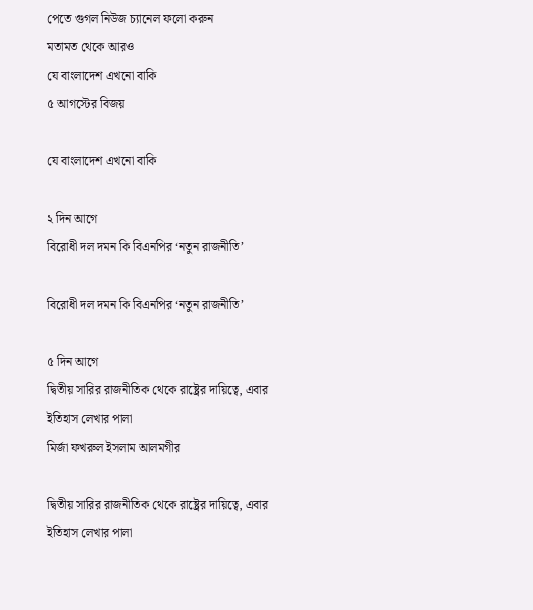পেতে গুগল নিউজ চ্যানেল ফলো করুন
মতামত থেকে আরও
যে বাংলাদেশ এখনো বাকি
৫ আগস্টের বিজয়

যে বাংলাদেশ এখনো বাকি

২ দিন আগে
বিরোধী দল দমন কি বিএনপির ‘নতুন রাজনীতি’

বিরোধী দল দমন কি বিএনপির ‘নতুন রাজনীতি’

৫ দিন আগে
দ্বিতীয় সারির রাজনীতিক থেকে রাষ্ট্রের দায়িত্বে, এবার ইতিহাস লেখার পালা
মির্জা ফখরুল ইসলাম আলমগীর

দ্বিতীয় সারির রাজনীতিক থেকে রাষ্ট্রের দায়িত্বে, এবার ইতিহাস লেখার পালা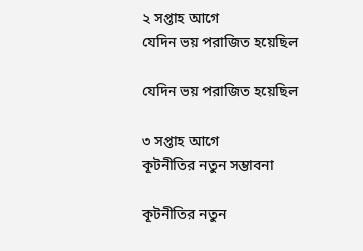২ সপ্তাহ আগে
যেদিন ভয় পরাজিত হয়েছিল

যেদিন ভয় পরাজিত হয়েছিল

৩ সপ্তাহ আগে
কূটনীতির নতুন সম্ভাবনা

কূটনীতির নতুন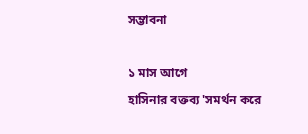সম্ভাবনা

১ মাস আগে
হাসিনার বক্তব্য 'সমর্থন করে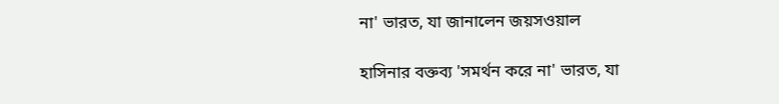না' ভারত, যা জানালেন জয়সওয়াল

হাসিনার বক্তব্য 'সমর্থন করে না' ভারত, যা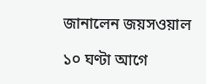জানালেন জয়সওয়াল

১০ ঘণ্টা আগে